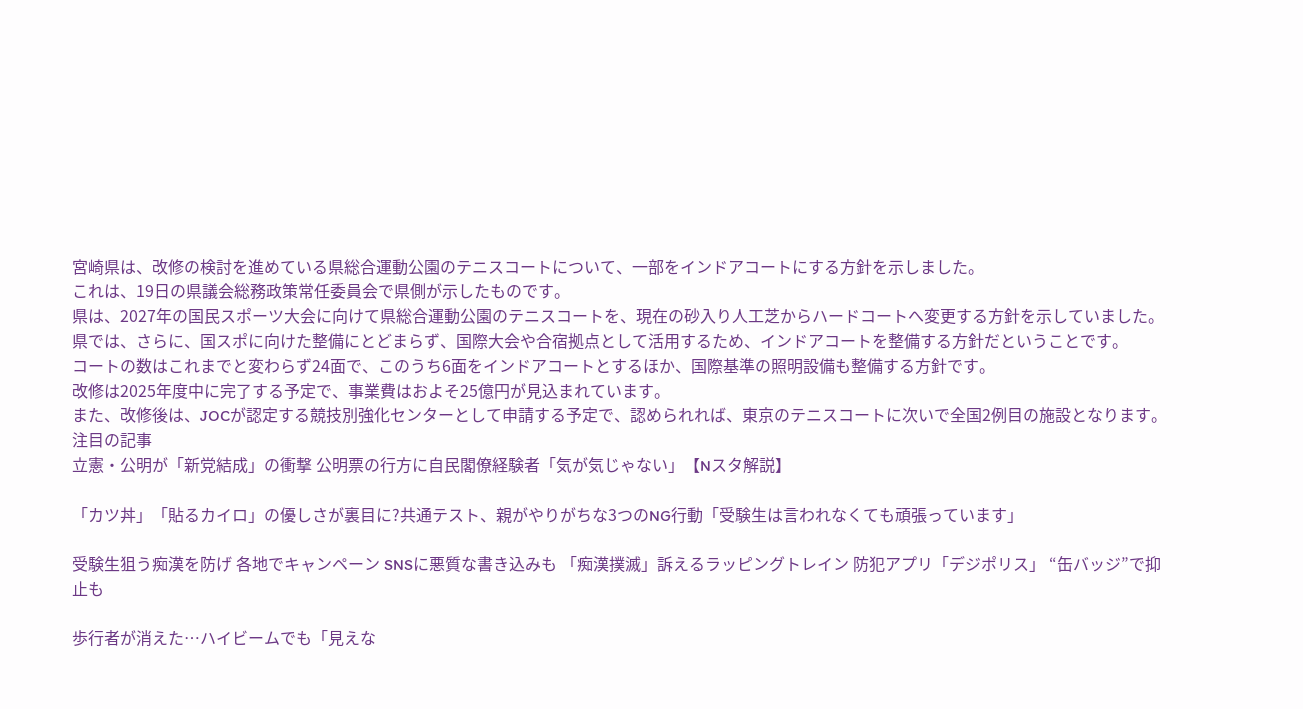宮崎県は、改修の検討を進めている県総合運動公園のテニスコートについて、一部をインドアコートにする方針を示しました。
これは、19日の県議会総務政策常任委員会で県側が示したものです。
県は、2027年の国民スポーツ大会に向けて県総合運動公園のテニスコートを、現在の砂入り人工芝からハードコートへ変更する方針を示していました。
県では、さらに、国スポに向けた整備にとどまらず、国際大会や合宿拠点として活用するため、インドアコートを整備する方針だということです。
コートの数はこれまでと変わらず24面で、このうち6面をインドアコートとするほか、国際基準の照明設備も整備する方針です。
改修は2025年度中に完了する予定で、事業費はおよそ25億円が見込まれています。
また、改修後は、JOCが認定する競技別強化センターとして申請する予定で、認められれば、東京のテニスコートに次いで全国2例目の施設となります。
注目の記事
立憲・公明が「新党結成」の衝撃 公明票の行方に自民閣僚経験者「気が気じゃない」【Nスタ解説】

「カツ丼」「貼るカイロ」の優しさが裏目に?共通テスト、親がやりがちな3つのNG行動「受験生は言われなくても頑張っています」

受験生狙う痴漢を防げ 各地でキャンペーン SNSに悪質な書き込みも 「痴漢撲滅」訴えるラッピングトレイン 防犯アプリ「デジポリス」 “缶バッジ”で抑止も

歩行者が消えた⋯ハイビームでも「見えな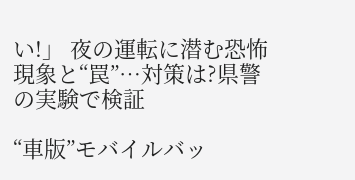い!」 夜の運転に潜む恐怖現象と“罠”⋯対策は?県警の実験で検証

“車版”モバイルバッ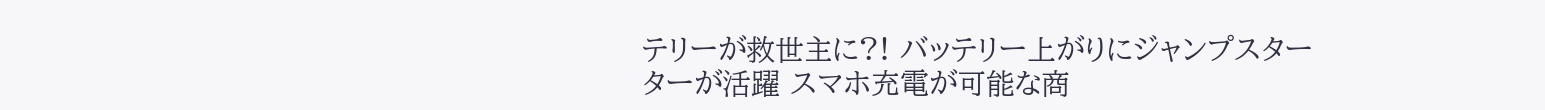テリーが救世主に?! バッテリー上がりにジャンプスターターが活躍 スマホ充電が可能な商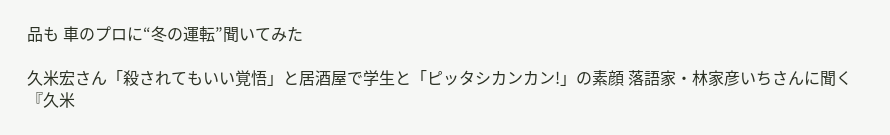品も 車のプロに“冬の運転”聞いてみた

久米宏さん「殺されてもいい覚悟」と居酒屋で学生と「ピッタシカンカン!」の素顔 落語家・林家彦いちさんに聞く『久米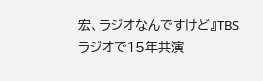宏、ラジオなんですけど』TBSラジオで15年共演